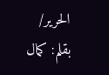الحرير/
بقلم: كمال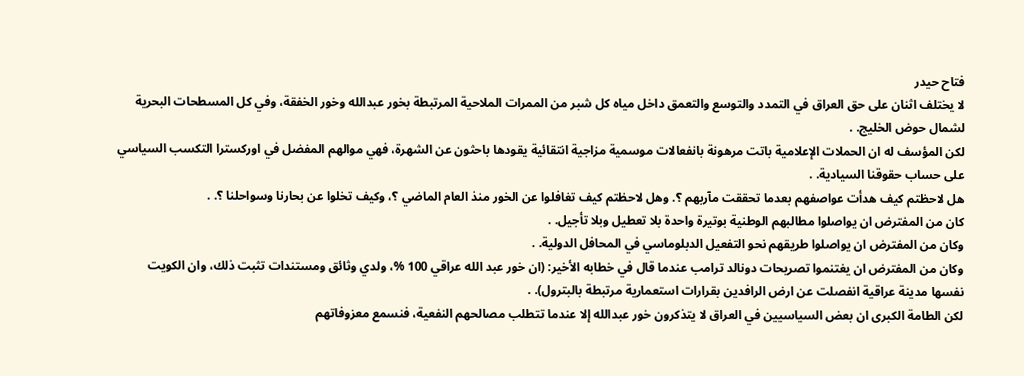فتاح حيدر
لا يختلف اثنان على حق العراق في التمدد والتوسع والتعمق داخل مياه كل شبر من الممرات الملاحية المرتبطة بخور عبدالله وخور الخفقة، وفي كل المسطحات البحرية لشمال حوض الخليج. .
لكن المؤسف له ان الحملات الإعلامية باتت مرهونة بانفعالات موسمية مزاجية انتقائية يقودها باحثون عن الشهرة، فهي موالهم المفضل في اوركسترا التكسب السياسي على حساب حقوقنا السيادية. .
هل لاحظتم كيف هدأت عواصفهم بعدما تحققت مآربهم ؟. وهل لاحظتم كيف تغافلوا عن الخور منذ العام الماضي ؟، وكيف تخلوا عن بحارنا وسواحلنا ؟. .
كان من المفترض ان يواصلوا مطالبهم الوطنية بوتيرة واحدة بلا تعطيل وبلا تأجيل. .
وكان من المفترض ان يواصلوا طريقهم نحو التفعيل الدبلوماسي في المحافل الدولية. .
وكان من المفترض ان يغتنموا تصريحات دونالد ترامب عندما قال في خطابه الأخير: (ان خور عبد الله عراقي 100 %، ولدي وثائق ومستندات تثبت ذلك، وان الكويت نفسها مدينة عراقية انفصلت عن ارض الرافدين بقرارات استعمارية مرتبطة بالبترول). .
لكن الطامة الكبرى ان بعض السياسيين في العراق لا يتذكرون خور عبدالله إلا عندما تتطلب مصالحهم النفعية، فنسمع معزوفاتهم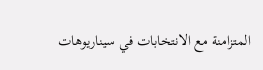المتزامنة مع الانتخابات في سيناريوهات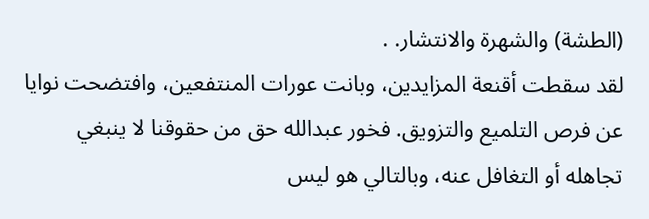(الطشة) والشهرة والانتشار. .
لقد سقطت أقنعة المزايدين، وبانت عورات المنتفعين، وافتضحت نوايا عن فرص التلميع والتزويق. فخور عبدالله حق من حقوقنا لا ينبغي تجاهله أو التغافل عنه، وبالتالي هو ليس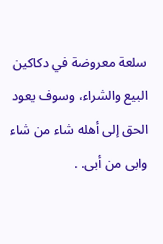سلعة معروضة في دكاكين البيع والشراء، وسوف يعود الحق إلى أهله شاء من شاء وابى من أبى. .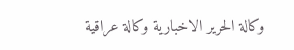وكالة الحرير الاخبارية وكالة عراقية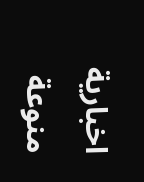اخبارية منوعة